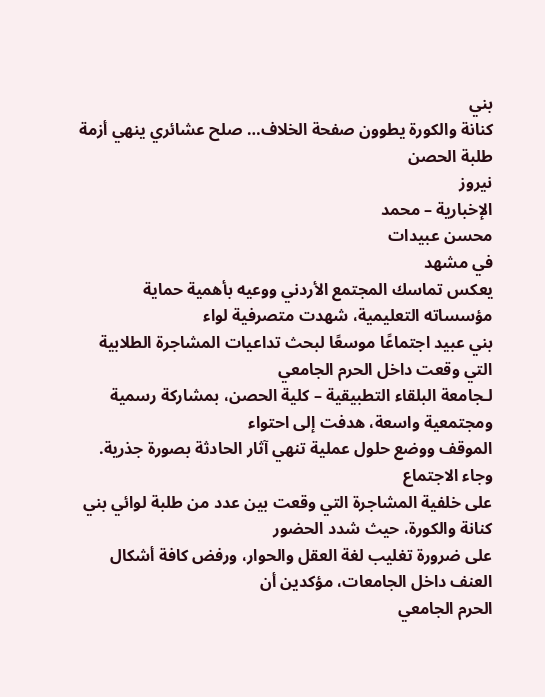بني
كنانة والكورة يطوون صفحة الخلاف… صلح عشائري ينهي أزمة طلبة الحصن
نيروز
الإخبارية – محمد
محسن عبيدات
في مشهد
يعكس تماسك المجتمع الأردني ووعيه بأهمية حماية مؤسساته التعليمية، شهدت متصرفية لواء
بني عبيد اجتماعًا موسعًا لبحث تداعيات المشاجرة الطلابية التي وقعت داخل الحرم الجامعي
لـجامعة البلقاء التطبيقية – كلية الحصن، بمشاركة رسمية ومجتمعية واسعة، هدفت إلى احتواء
الموقف ووضع حلول عملية تنهي آثار الحادثة بصورة جذرية.
وجاء الاجتماع
على خلفية المشاجرة التي وقعت بين عدد من طلبة لوائي بني كنانة والكورة، حيث شدد الحضور
على ضرورة تغليب لغة العقل والحوار، ورفض كافة أشكال العنف داخل الجامعات، مؤكدين أن
الحرم الجامعي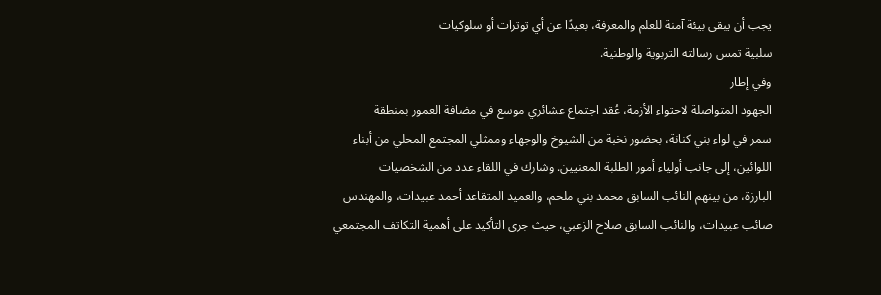يجب أن يبقى بيئة آمنة للعلم والمعرفة، بعيدًا عن أي توترات أو سلوكيات
سلبية تمس رسالته التربوية والوطنية.
وفي إطار
الجهود المتواصلة لاحتواء الأزمة، عُقد اجتماع عشائري موسع في مضافة العمور بمنطقة
سمر في لواء بني كنانة، بحضور نخبة من الشيوخ والوجهاء وممثلي المجتمع المحلي من أبناء
اللوائين، إلى جانب أولياء أمور الطلبة المعنيين. وشارك في اللقاء عدد من الشخصيات
البارزة، من بينهم النائب السابق محمد بني ملحم، والعميد المتقاعد أحمد عبيدات، والمهندس
صائب عبيدات، والنائب السابق صلاح الزعبي، حيث جرى التأكيد على أهمية التكاتف المجتمعي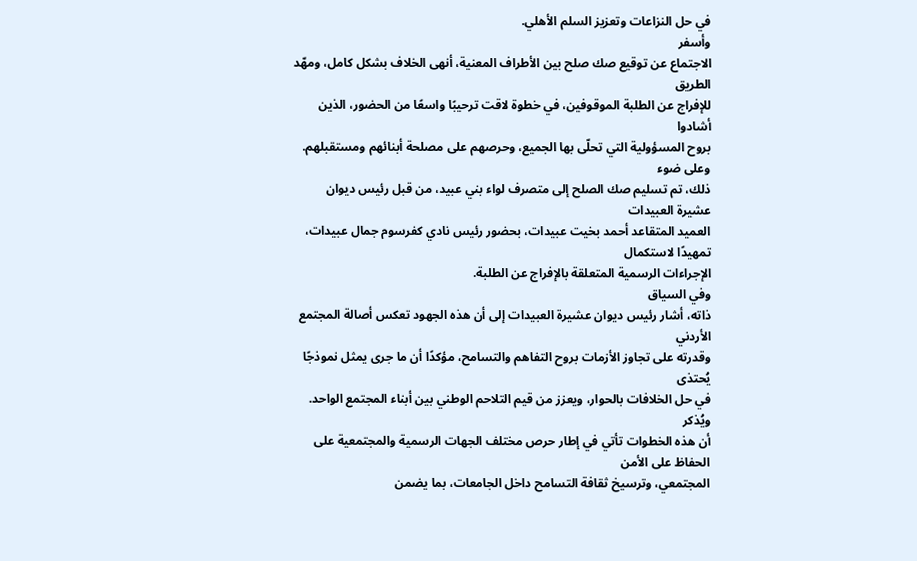في حل النزاعات وتعزيز السلم الأهلي.
وأسفر
الاجتماع عن توقيع صك صلح بين الأطراف المعنية، أنهى الخلاف بشكل كامل، ومهّد الطريق
للإفراج عن الطلبة الموقوفين، في خطوة لاقت ترحيبًا واسعًا من الحضور، الذين أشادوا
بروح المسؤولية التي تحلّى بها الجميع، وحرصهم على مصلحة أبنائهم ومستقبلهم.
وعلى ضوء
ذلك، تم تسليم صك الصلح إلى متصرف لواء بني عبيد، من قبل رئيس ديوان عشيرة العبيدات
العميد المتقاعد أحمد بخيت عبيدات، بحضور رئيس نادي كفرسوم جمال عبيدات، تمهيدًا لاستكمال
الإجراءات الرسمية المتعلقة بالإفراج عن الطلبة.
وفي السياق
ذاته، أشار رئيس ديوان عشيرة العبيدات إلى أن هذه الجهود تعكس أصالة المجتمع الأردني
وقدرته على تجاوز الأزمات بروح التفاهم والتسامح، مؤكدًا أن ما جرى يمثل نموذجًا يُحتذى
في حل الخلافات بالحوار، ويعزز من قيم التلاحم الوطني بين أبناء المجتمع الواحد.
ويُذكر
أن هذه الخطوات تأتي في إطار حرص مختلف الجهات الرسمية والمجتمعية على الحفاظ على الأمن
المجتمعي، وترسيخ ثقافة التسامح داخل الجامعات، بما يضمن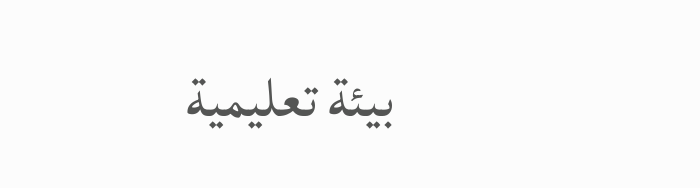بيئة تعليمية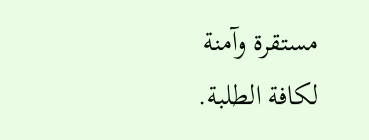مستقرة وآمنة
لكافة الطلبة.